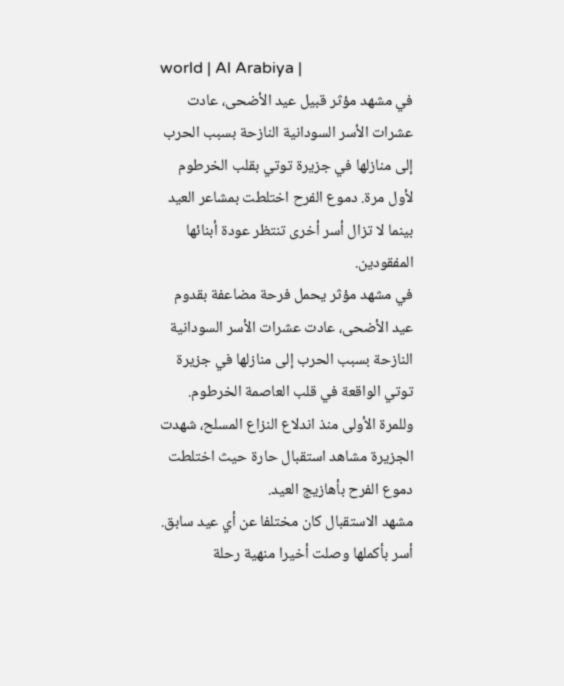world | Al Arabiya |
في مشهد مؤثر قبيل عيد الأضحى، عادت عشرات الأسر السودانية النازحة بسبب الحرب إلى منازلها في جزيرة توتي بقلب الخرطوم لأول مرة. دموع الفرح اختلطت بمشاعر العيد بينما لا تزال أسر أخرى تنتظر عودة أبنائها المفقودين.
في مشهد مؤثر يحمل فرحة مضاعفة بقدوم عيد الأضحى، عادت عشرات الأسر السودانية النازحة بسبب الحرب إلى منازلها في جزيرة توتي الواقعة في قلب العاصمة الخرطوم. وللمرة الأولى منذ اندلاع النزاع المسلح، شهدت الجزيرة مشاهد استقبال حارة حيث اختلطت دموع الفرح بأهازيج العيد.
مشهد الاستقبال كان مختلفا عن أي عيد سابق. أسر بأكملها وصلت أخيرا منهية رحلة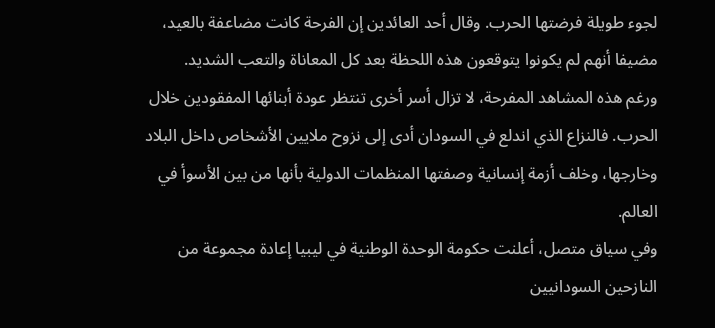لجوء طويلة فرضتها الحرب. وقال أحد العائدين إن الفرحة كانت مضاعفة بالعيد، مضيفا أنهم لم يكونوا يتوقعون هذه اللحظة بعد كل المعاناة والتعب الشديد.
ورغم هذه المشاهد المفرحة، لا تزال أسر أخرى تنتظر عودة أبنائها المفقودين خلال الحرب. فالنزاع الذي اندلع في السودان أدى إلى نزوح ملايين الأشخاص داخل البلاد وخارجها، وخلف أزمة إنسانية وصفتها المنظمات الدولية بأنها من بين الأسوأ في العالم.
وفي سياق متصل، أعلنت حكومة الوحدة الوطنية في ليبيا إعادة مجموعة من النازحين السودانيين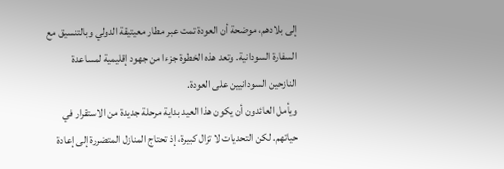إلى بلادهم، موضحة أن العودة تمت عبر مطار معيتيقة الدولي وبالتنسيق مع السفارة السودانية. وتعد هذه الخطوة جزءا من جهود إقليمية لمساعدة النازحين السودانيين على العودة.
ويأمل العائدون أن يكون هذا العيد بداية مرحلة جديدة من الاستقرار في حياتهم. لكن التحديات لا تزال كبيرة، إذ تحتاج المنازل المتضررة إلى إعادة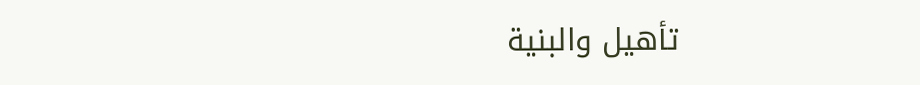تأهيل والبنية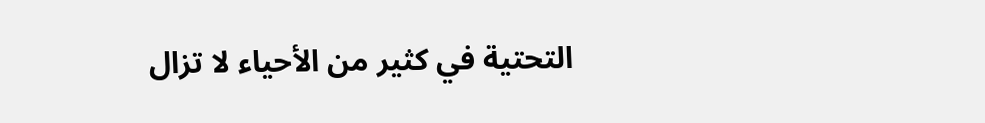التحتية في كثير من الأحياء لا تزال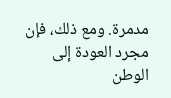مدمرة. ومع ذلك، فإن مجرد العودة إلى الوطن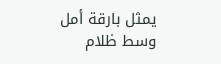يمثل بارقة أمل وسط ظلام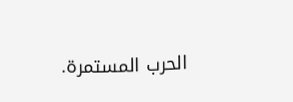الحرب المستمرة.